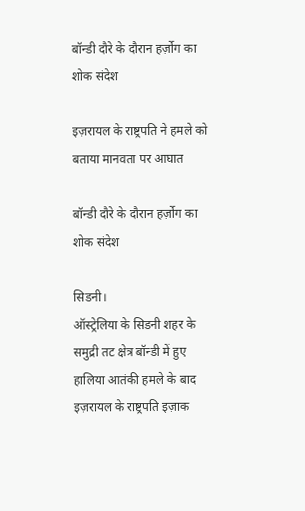बॉन्डी दौरे के दौरान हर्ज़ोग का शोक संदेश

इज़रायल के राष्ट्रपति ने हमले को बताया मानवता पर आघात

बॉन्डी दौरे के दौरान हर्ज़ोग का शोक संदेश

सिडनी।
ऑस्ट्रेलिया के सिडनी शहर के समुद्री तट क्षेत्र बॉन्डी में हुए हालिया आतंकी हमले के बाद इज़रायल के राष्ट्रपति इज़ाक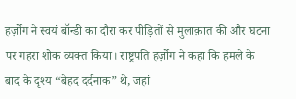हर्ज़ोग ने स्वयं बॉन्डी का दौरा कर पीड़ितों से मुलाक़ात की और घटना पर गहरा शोक व्यक्त किया। राष्ट्रपति हर्ज़ोग ने कहा कि हमले के बाद के दृश्य “बेहद दर्दनाक” थे, जहां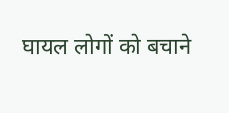घायल लोगों को बचाने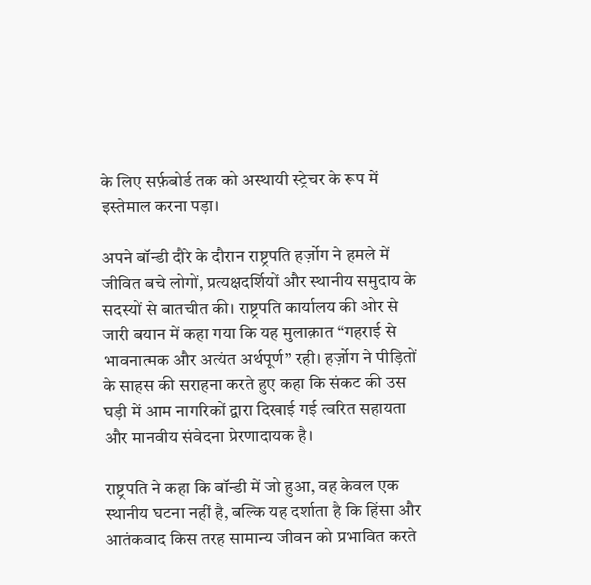के लिए सर्फ़बोर्ड तक को अस्थायी स्ट्रेचर के रूप में इस्तेमाल करना पड़ा।

अपने बॉन्डी दौरे के दौरान राष्ट्रपति हर्ज़ोग ने हमले में जीवित बचे लोगों, प्रत्यक्षदर्शियों और स्थानीय समुदाय के सदस्यों से बातचीत की। राष्ट्रपति कार्यालय की ओर से जारी बयान में कहा गया कि यह मुलाक़ात “गहराई से भावनात्मक और अत्यंत अर्थपूर्ण” रही। हर्ज़ोग ने पीड़ितों के साहस की सराहना करते हुए कहा कि संकट की उस घड़ी में आम नागरिकों द्वारा दिखाई गई त्वरित सहायता और मानवीय संवेदना प्रेरणादायक है।

राष्ट्रपति ने कहा कि बॉन्डी में जो हुआ, वह केवल एक स्थानीय घटना नहीं है, बल्कि यह दर्शाता है कि हिंसा और आतंकवाद किस तरह सामान्य जीवन को प्रभावित करते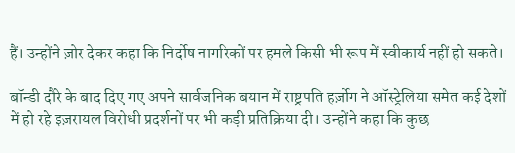हैं। उन्होंने ज़ोर देकर कहा कि निर्दोष नागरिकों पर हमले किसी भी रूप में स्वीकार्य नहीं हो सकते।

बॉन्डी दौरे के बाद दिए गए अपने सार्वजनिक बयान में राष्ट्रपति हर्ज़ोग ने ऑस्ट्रेलिया समेत कई देशों में हो रहे इज़रायल विरोधी प्रदर्शनों पर भी कड़ी प्रतिक्रिया दी। उन्होंने कहा कि कुछ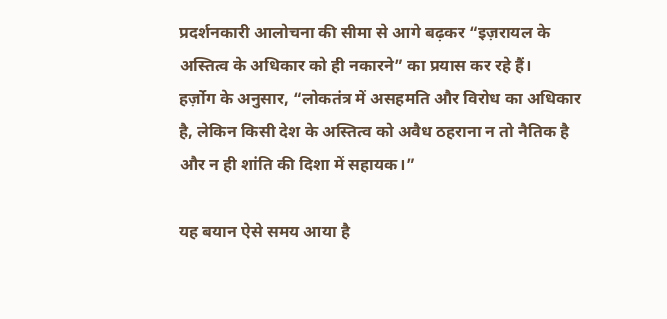प्रदर्शनकारी आलोचना की सीमा से आगे बढ़कर “इज़रायल के अस्तित्व के अधिकार को ही नकारने” का प्रयास कर रहे हैं।
हर्ज़ोग के अनुसार, “लोकतंत्र में असहमति और विरोध का अधिकार है, लेकिन किसी देश के अस्तित्व को अवैध ठहराना न तो नैतिक है और न ही शांति की दिशा में सहायक।”

यह बयान ऐसे समय आया है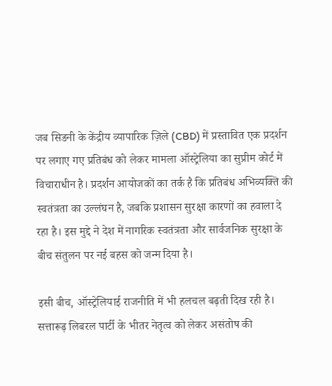जब सिडनी के केंद्रीय व्यापारिक ज़िले (CBD) में प्रस्तावित एक प्रदर्शन पर लगाए गए प्रतिबंध को लेकर मामला ऑस्ट्रेलिया का सुप्रीम कोर्ट में विचाराधीन है। प्रदर्शन आयोजकों का तर्क है कि प्रतिबंध अभिव्यक्ति की स्वतंत्रता का उल्लंघन है, जबकि प्रशासन सुरक्षा कारणों का हवाला दे रहा है। इस मुद्दे ने देश में नागरिक स्वतंत्रता और सार्वजनिक सुरक्षा के बीच संतुलन पर नई बहस को जन्म दिया है।

इसी बीच, ऑस्ट्रेलियाई राजनीति में भी हलचल बढ़ती दिख रही है। सत्तारूढ़ लिबरल पार्टी के भीतर नेतृत्व को लेकर असंतोष की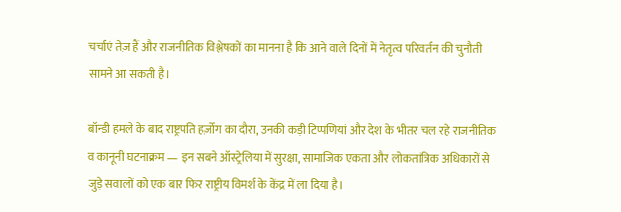चर्चाएं तेज़ हैं और राजनीतिक विश्लेषकों का मानना है कि आने वाले दिनों में नेतृत्व परिवर्तन की चुनौती सामने आ सकती है।

बॉन्डी हमले के बाद राष्ट्रपति हर्ज़ोग का दौरा, उनकी कड़ी टिप्पणियां और देश के भीतर चल रहे राजनीतिक व कानूनी घटनाक्रम — इन सबने ऑस्ट्रेलिया में सुरक्षा, सामाजिक एकता और लोकतांत्रिक अधिकारों से जुड़े सवालों को एक बार फिर राष्ट्रीय विमर्श के केंद्र में ला दिया है।